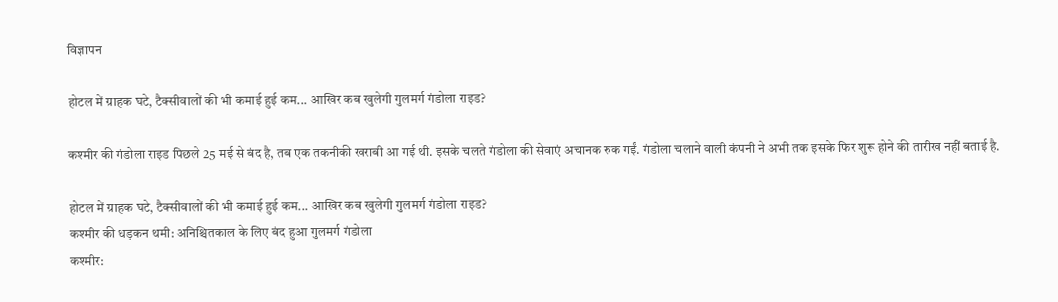विज्ञापन

होटल में ग्राहक घटे, टैक्‍सीवालों की भी कमाई हुई कम... आखिर कब खुलेगी गुलमर्ग गंडोला राइड?

कश्‍मीर की गंडोला राइड पिछले 25 मई से बंद है, तब एक तकनीकी खराबी आ गई थी. इसके चलते गंडोला की सेवाएं अचानक रुक गईं. गंडोला चलाने वाली कंपनी ने अभी तक इसके फिर शुरू होने की तारीख नहीं बताई है.

होटल में ग्राहक घटे, टैक्‍सीवालों की भी कमाई हुई कम... आखिर कब खुलेगी गुलमर्ग गंडोला राइड?
कश्मीर की धड़कन थमी: अनिश्चितकाल के लिए बंद हुआ गुलमर्ग गंडोला
कश्‍मीर: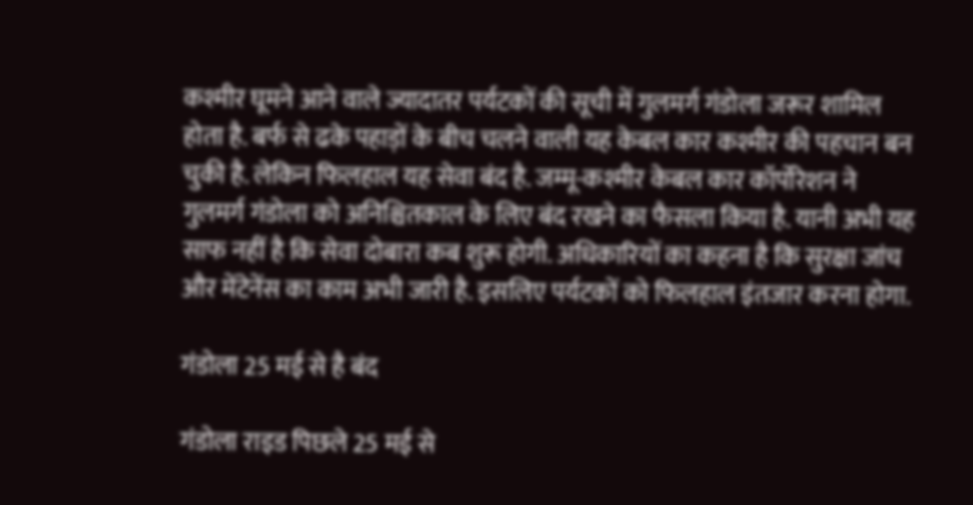कश्मीर घूमने आने वाले ज्यादातर पर्यटकों की सूची में गुलमर्ग गंडोला जरूर शामिल होता है. बर्फ से ढके पहाड़ों के बीच चलने वाली यह केबल कार कश्मीर की पहचान बन चुकी है. लेकिन फिलहाल यह सेवा बंद है. जम्मू-कश्मीर केबल कार कॉर्पोरेशन ने गुलमर्ग गंडोला को अनिश्चितकाल के लिए बंद रखने का फैसला किया है. यानी अभी यह साफ नहीं है कि सेवा दोबारा कब शुरू होगी. अधिकारियों का कहना है कि सुरक्षा जांच और मेंटेनेंस का काम अभी जारी है. इसलिए पर्यटकों को फिलहाल इंतजार करना होगा.

गंडोला 25 मई से है बंद

गंडोला राइड पिछले 25 मई से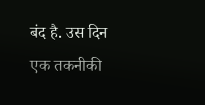बंद है. उस दिन एक तकनीकी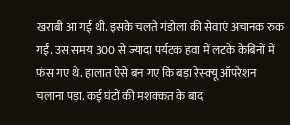खराबी आ गई थी. इसके चलते गंडोला की सेवाएं अचानक रुक गईं. उस समय 300 से ज्यादा पर्यटक हवा में लटके केबिनों में फंस गए थे. हालात ऐसे बन गए कि बड़ा रेस्‍क्‍यू ऑपरेशन चलाना पड़ा. कई घंटों की मशक्कत के बाद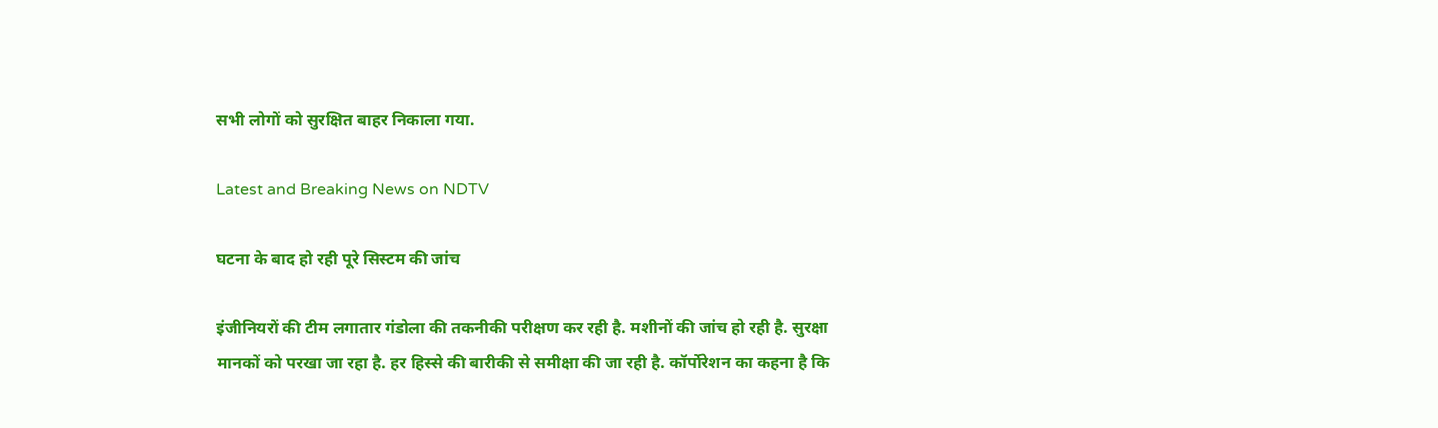सभी लोगों को सुरक्षित बाहर निकाला गया.

Latest and Breaking News on NDTV

घटना के बाद हो रही पूरे सिस्टम की जांच

इंजीनियरों की टीम लगातार गंडोला की तकनीकी परीक्षण कर रही है. मशीनों की जांच हो रही है. सुरक्षा मानकों को परखा जा रहा है. हर हिस्से की बारीकी से समीक्षा की जा रही है. कॉर्पोरेशन का कहना है कि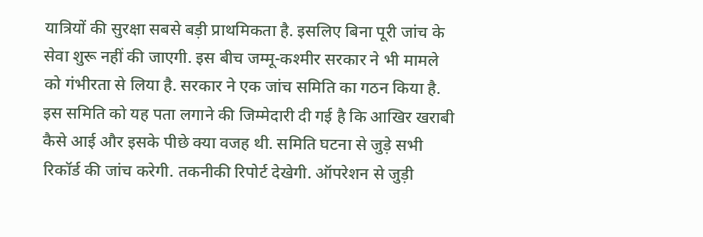यात्रियों की सुरक्षा सबसे बड़ी प्राथमिकता है. इसलिए बिना पूरी जांच के सेवा शुरू नहीं की जाएगी. इस बीच जम्मू-कश्मीर सरकार ने भी मामले को गंभीरता से लिया है. सरकार ने एक जांच समिति का गठन किया है. इस समिति को यह पता लगाने की जिम्मेदारी दी गई है कि आखिर खराबी कैसे आई और इसके पीछे क्या वजह थी. समिति घटना से जुड़े सभी रिकॉर्ड की जांच करेगी. तकनीकी रिपोर्ट देखेगी. ऑपरेशन से जुड़ी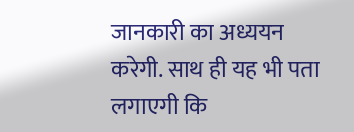जानकारी का अध्ययन करेगी. साथ ही यह भी पता लगाएगी कि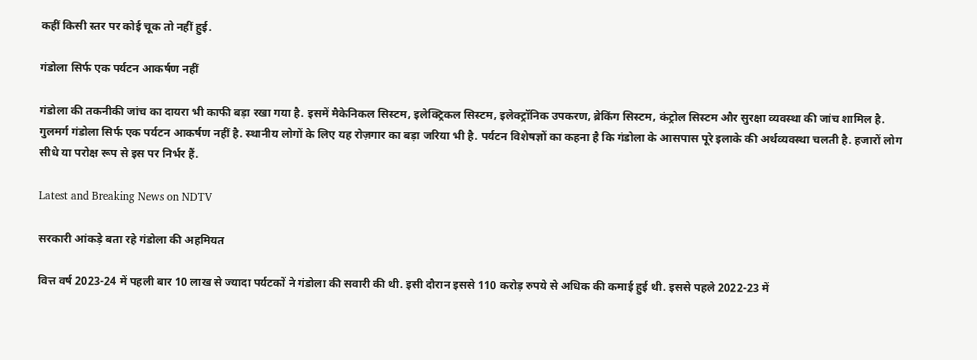कहीं किसी स्तर पर कोई चूक तो नहीं हुई.

गंडोला सिर्फ एक पर्यटन आकर्षण नहीं

गंडोला की तकनीकी जांच का दायरा भी काफी बड़ा रखा गया है. इसमें मैकेनिकल सिस्टम, इलेक्ट्रिकल सिस्टम, इलेक्ट्रॉनिक उपकरण, ब्रेकिंग सिस्टम, कंट्रोल सिस्टम और सुरक्षा व्यवस्था की जांच शामिल है. गुलमर्ग गंडोला सिर्फ एक पर्यटन आकर्षण नहीं है. स्थानीय लोगों के लिए यह रोज़गार का बड़ा जरिया भी है. पर्यटन विशेषज्ञों का कहना है कि गंडोला के आसपास पूरे इलाके की अर्थव्यवस्था चलती है. हजारों लोग सीधे या परोक्ष रूप से इस पर निर्भर हैं.

Latest and Breaking News on NDTV

सरकारी आंकड़े बता रहे गंडोला की अहमियत

वित्त वर्ष 2023-24 में पहली बार 10 लाख से ज्यादा पर्यटकों ने गंडोला की सवारी की थी. इसी दौरान इससे 110 करोड़ रुपये से अधिक की कमाई हुई थी. इससे पहले 2022-23 में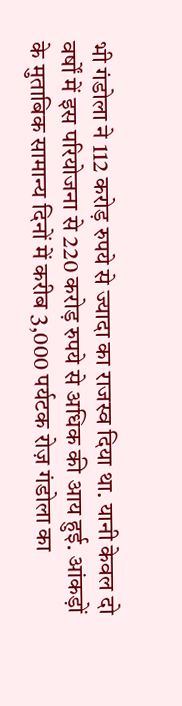भी गंडोला ने 112 करोड़ रुपये से ज्यादा का राजस्व दिया था. यानी केवल दो वर्षों में इस परियोजना से 220 करोड़ रुपये से अधिक की आय हुई. आंकड़ों के मुताबिक सामान्य दिनों में करीब 3,000 पर्यटक रोज़ गंडोला का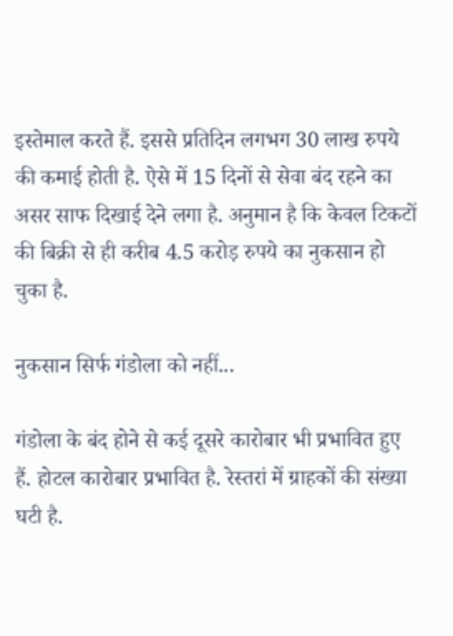इस्तेमाल करते हैं. इससे प्रतिदिन लगभग 30 लाख रुपये की कमाई होती है. ऐसे में 15 दिनों से सेवा बंद रहने का असर साफ दिखाई देने लगा है. अनुमान है कि केवल टिकटों की बिक्री से ही करीब 4.5 करोड़ रुपये का नुकसान हो चुका है.

नुकसान सिर्फ गंडोला को नहीं...

गंडोला के बंद होने से कई दूसरे कारोबार भी प्रभावित हुए हैं. होटल कारोबार प्रभावित है. रेस्तरां में ग्राहकों की संख्या घटी है.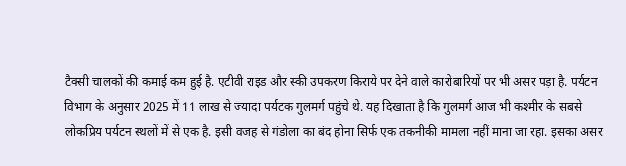टैक्सी चालकों की कमाई कम हुई है. एटीवी राइड और स्की उपकरण किराये पर देने वाले कारोबारियों पर भी असर पड़ा है. पर्यटन विभाग के अनुसार 2025 में 11 लाख से ज्यादा पर्यटक गुलमर्ग पहुंचे थे. यह दिखाता है कि गुलमर्ग आज भी कश्मीर के सबसे लोकप्रिय पर्यटन स्थलों में से एक है. इसी वजह से गंडोला का बंद होना सिर्फ एक तकनीकी मामला नहीं माना जा रहा. इसका असर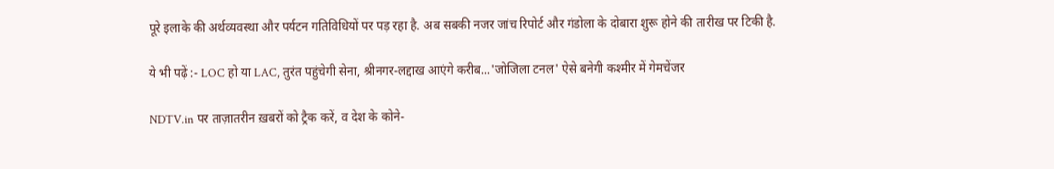पूरे इलाके की अर्थव्यवस्था और पर्यटन गतिविधियों पर पड़ रहा है. अब सबकी नजर जांच रिपोर्ट और गंडोला के दोबारा शुरू होने की तारीख पर टिकी है.

ये भी पढ़ें :- LOC हो या LAC, तुरंत पहुंचेगी सेना, श्रीनगर-लद्दाख आएंगे करीब...'जोजिला टनल' ऐसे बनेगी कश्मीर में गेमचेंजर

NDTV.in पर ताज़ातरीन ख़बरों को ट्रैक करें, व देश के कोने-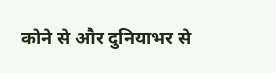कोने से और दुनियाभर से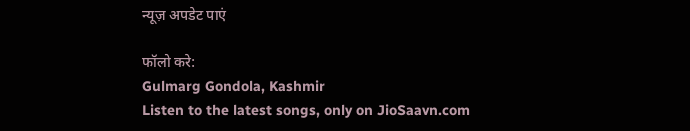न्यूज़ अपडेट पाएं

फॉलो करे:
Gulmarg Gondola, Kashmir
Listen to the latest songs, only on JioSaavn.com